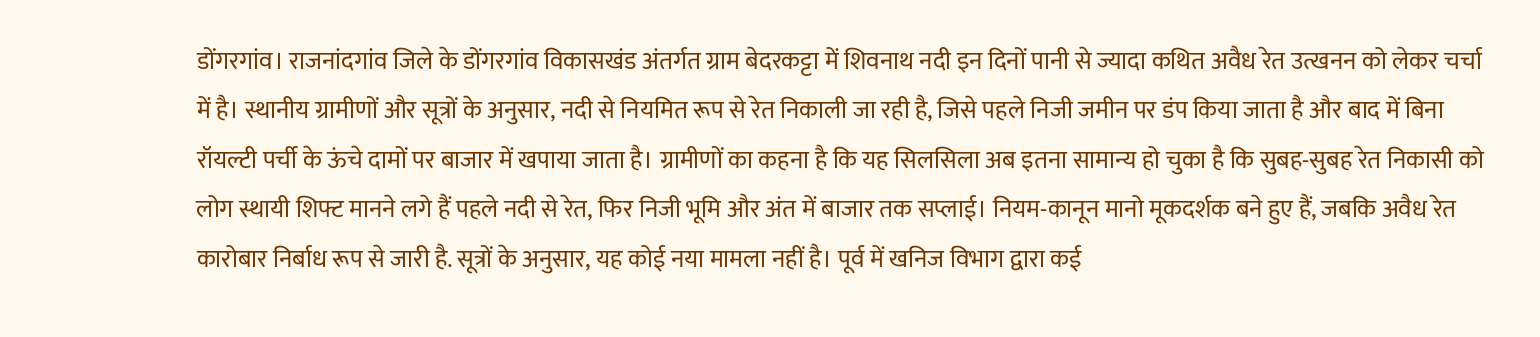डोंगरगांव। राजनांदगांव जिले के डोंगरगांव विकासखंड अंतर्गत ग्राम बेदरकट्टा में शिवनाथ नदी इन दिनों पानी से ज्यादा कथित अवैध रेत उत्खनन को लेकर चर्चा में है। स्थानीय ग्रामीणों और सूत्रों के अनुसार, नदी से नियमित रूप से रेत निकाली जा रही है, जिसे पहले निजी जमीन पर डंप किया जाता है और बाद में बिना रॉयल्टी पर्ची के ऊंचे दामों पर बाजार में खपाया जाता है। ग्रामीणों का कहना है कि यह सिलसिला अब इतना सामान्य हो चुका है कि सुबह-सुबह रेत निकासी को लोग स्थायी शिफ्ट मानने लगे हैं पहले नदी से रेत, फिर निजी भूमि और अंत में बाजार तक सप्लाई। नियम-कानून मानो मूकदर्शक बने हुए हैं, जबकि अवैध रेत कारोबार निर्बाध रूप से जारी है. सूत्रों के अनुसार, यह कोई नया मामला नहीं है। पूर्व में खनिज विभाग द्वारा कई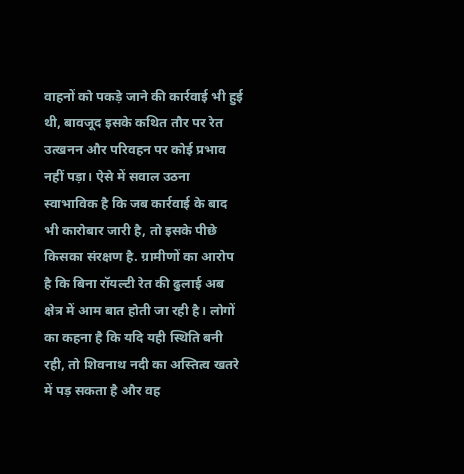वाहनों को पकड़े जाने की कार्रवाई भी हुई थी, बावजूद इसके कथित तौर पर रेत उत्खनन और परिवहन पर कोई प्रभाव नहीं पड़ा। ऐसे में सवाल उठना स्वाभाविक है कि जब कार्रवाई के बाद भी कारोबार जारी है, तो इसके पीछे किसका संरक्षण है. ग्रामीणों का आरोप है कि बिना रॉयल्टी रेत की ढुलाई अब क्षेत्र में आम बात होती जा रही है। लोगों का कहना है कि यदि यही स्थिति बनी रही, तो शिवनाथ नदी का अस्तित्व खतरे में पड़ सकता है और वह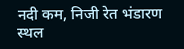नदी कम, निजी रेत भंडारण स्थल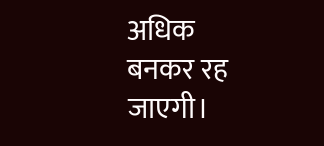अधिक बनकर रह जाएगी।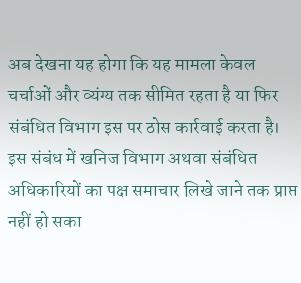अब देखना यह होगा कि यह मामला केवल चर्चाओं और व्यंग्य तक सीमित रहता है या फिर संबंधित विभाग इस पर ठोस कार्रवाई करता है। इस संबंध में खनिज विभाग अथवा संबंधित अधिकारियों का पक्ष समाचार लिखे जाने तक प्राप्त नहीं हो सका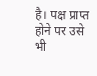है। पक्ष प्राप्त होने पर उसे भी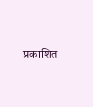प्रकाशित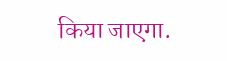किया जाएगा.